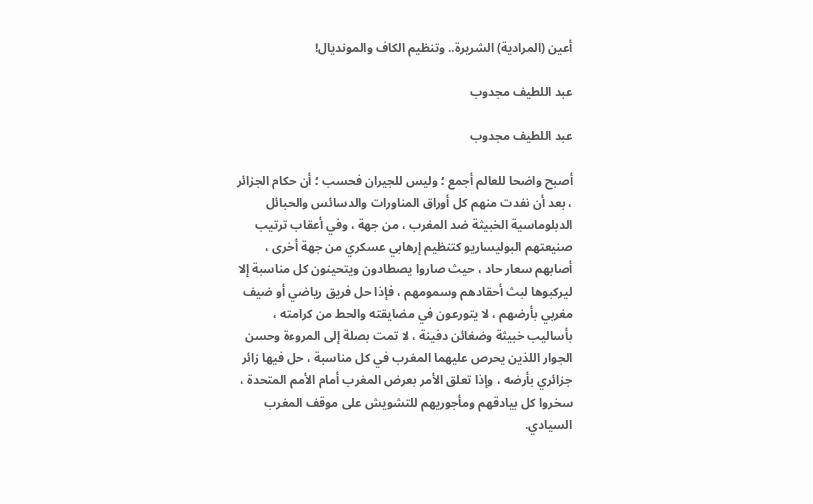أعين (المرادية) الشريرة.. وتنظيم الكاف والمونديال!

عبد اللطيف مجدوب

عبد اللطيف مجدوب

أصبح واضحا للعالم أجمع ؛ وليس للجيران فحسب ؛ أن حكام الجزائر ، بعد أن نفدت منهم كل أوراق المناورات والدسائس والحبائل الدبلوماسية الخبيثة ضد المغرب ، من جهة ، وفي أعقاب ترتيب صنيعتهم البوليساريو كتنظيم إرهابي عسكري من جهة أخرى ، أصابهم سعار حاد ، حيث صاروا يصطادون ويتحينون كل مناسبة إلا ليركبوها لبث أحقادهم وسمومهم ، فإذا حل فريق رياضي أو ضيف مغربي بأرضهم ، لا يتورعون في مضايقته والحط من كرامته ، بأساليب خبيثة وضغائن دفينة ، لا تمت بصلة إلى المروءة وحسن الجوار اللذين يحرص عليهما المغرب في كل مناسبة ، حل فيها زائر جزائري بأرضه ، وإذا تعلق الأمر بعرض المغرب أمام الأمم المتحدة ، سخروا كل بيادقهم ومأجوريهم للتشويش على موقف المغرب السيادي.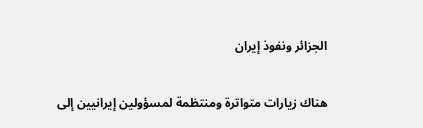الجزائر ونفوذ إيران

هناك زيارات متواترة ومنتظمة لمسؤولين إيرانيين إلى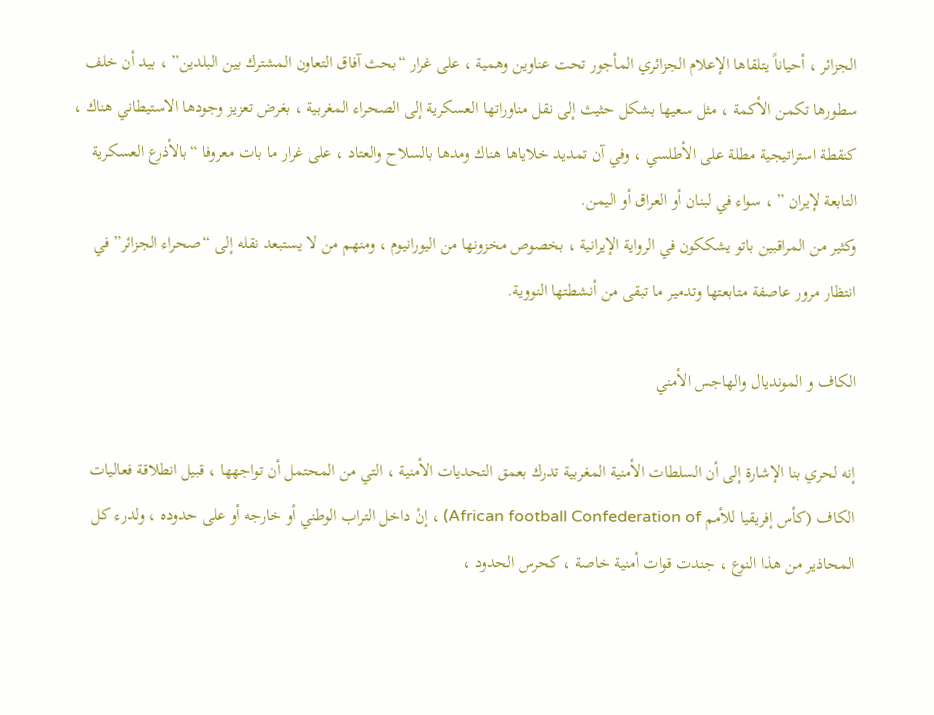الجزائر ، أحياناً يتلقاها الإعلام الجزائري المأجور تحت عناوين وهمية ، على غرار “بحث آفاق التعاون المشترك بين البلدين” ، بيد أن خلف سطورها تكمن الأكمة ، مثل سعيها بشكل حثيث إلى نقل مناوراتها العسكرية إلى الصحراء المغربية ، بغرض تعزيز وجودها الاستيطاني هناك ، كنقطة استراتيجية مطلة على الأطلسي ، وفي آن تمديد خلاياها هناك ومدها بالسلاح والعتاد ، على غرار ما بات معروفا “بالأذرع العسكرية التابعة لإيران ” ، سواء في لبنان أو العراق أو اليمن.
وكثير من المراقبين باتو يشككون في الرواية الإيرانية ، بخصوص مخزونها من اليورانيوم ، ومنهم من لا يستبعد نقله إلى “صحراء الجزائر” في انتظار مرور عاصفة متابعتها وتدمير ما تبقى من أنشطتها النووية.

الكاف و المونديال والهاجس الأمني

إنه لحري بنا الإشارة إلى أن السلطات الأمنية المغربية تدرك بعمق التحديات الأمنية ، التي من المحتمل أن تواجهها ، قبيل انطلاقة فعاليات الكاف (كأس إفريقيا للأمم African football Confederation of) ، إنْ داخل التراب الوطني أو خارجه أو على حدوده ، ولدرء كل المحاذير من هذا النوع ، جندت قوات أمنية خاصة ، كحرس الحدود ،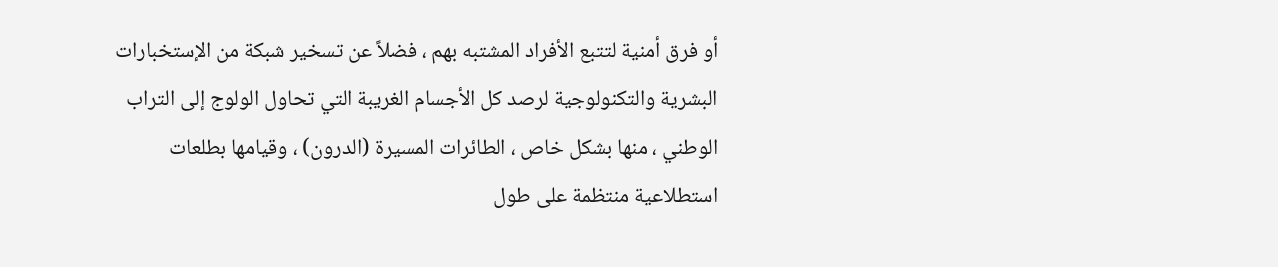أو فرق أمنية لتتبع الأفراد المشتبه بهم ، فضلاً عن تسخير شبكة من الإستخبارات البشرية والتكنولوجية لرصد كل الأجسام الغريبة التي تحاول الولوج إلى التراب الوطني ، منها بشكل خاص ، الطائرات المسيرة (الدرون) ، وقيامها بطلعات استطلاعية منتظمة على طول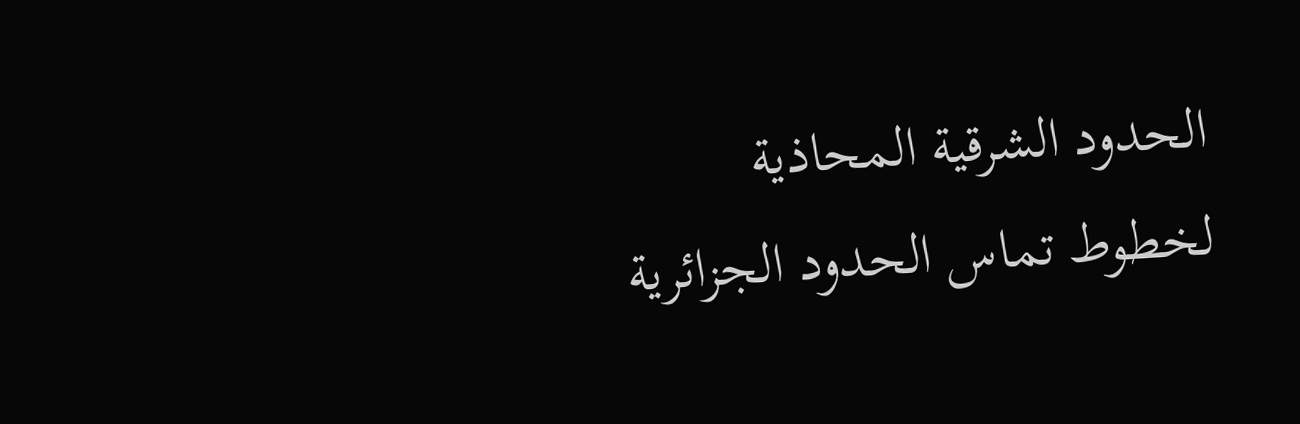الحدود الشرقية المحاذية لخطوط تماس الحدود الجزائرية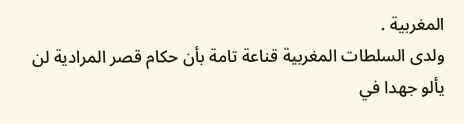المغربية .
ولدى السلطات المغربية قناعة تامة بأن حكام قصر المرادية لن يألو جهدا في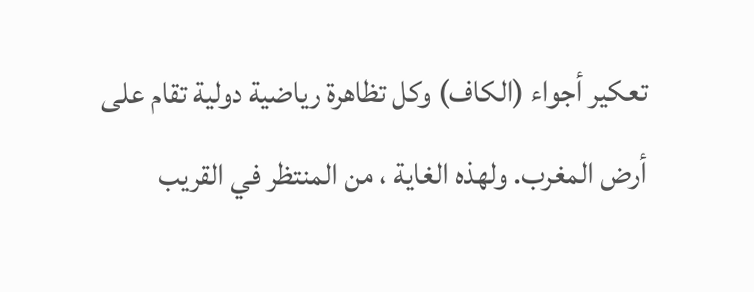تعكير أجواء (الكاف) وكل تظاهرة رياضية دولية تقام على أرض المغرب. ولهذه الغاية ، من المنتظر في القريب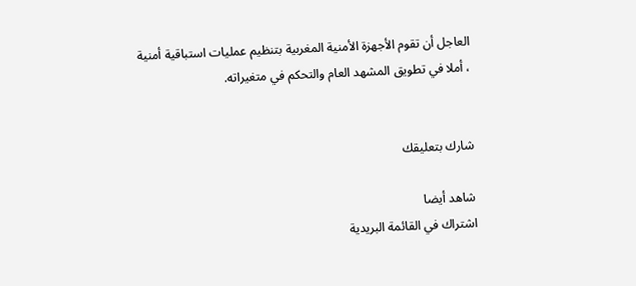العاجل أن تقوم الأجهزة الأمنية المغربية بتنظيم عمليات استباقية أمنية ، أملا في تطويق المشهد العام والتحكم في متغيراته.


شارك بتعليقك

شاهد أيضا
اشتراك في القائمة البريدية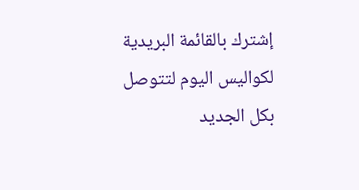إشترك بالقائمة البريدية لكواليس اليوم لتتوصل بكل الجديد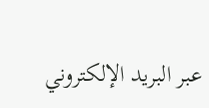عبر البريد الإلكتروني